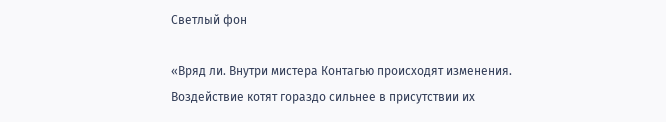Светлый фон

«Вряд ли. Внутри мистера Контагью происходят изменения. Воздействие котят гораздо сильнее в присутствии их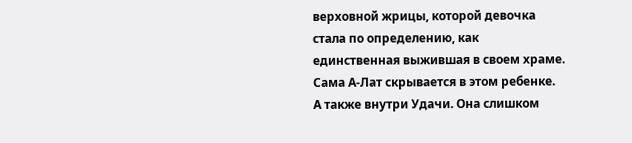верховной жрицы, которой девочка стала по определению, как единственная выжившая в своем храме. Сама А-Лат скрывается в этом ребенке. А также внутри Удачи. Она слишком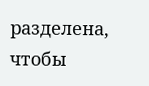разделена, чтобы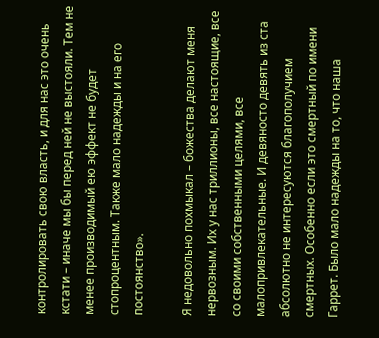контролировать свою власть, и для нас это очень кстати – иначе мы бы перед ней не выстояли. Тем не менее производимый ею эффект не будет стопроцентным. Также мало надежды и на его постоянство».

Я недовольно похмыкал – божества делают меня нервозным. Их у нас триллионы, все настоящие, все со своими собственными целями, все малопривлекательные. И девяносто девять из ста абсолютно не интересуются благополучием смертных. Особенно если это смертный по имени Гаррет. Было мало надежды на то, что наша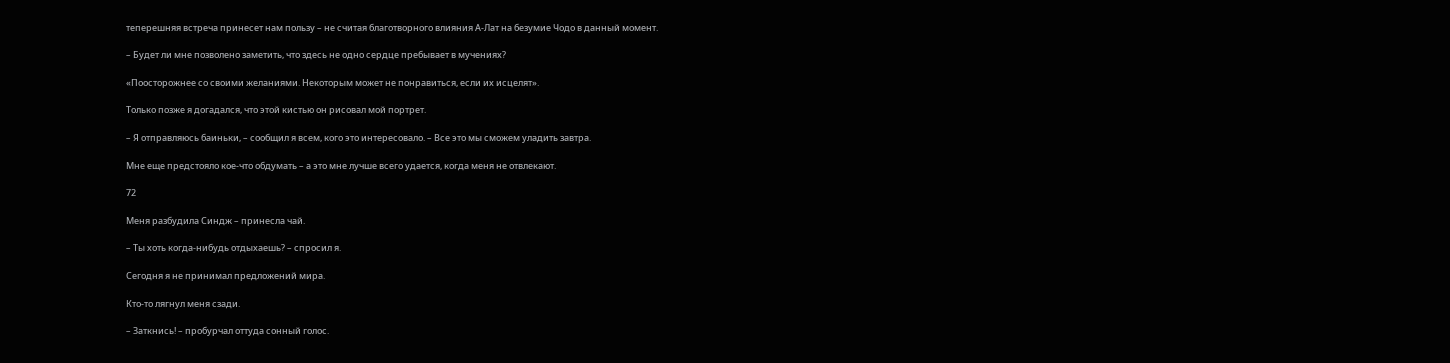теперешняя встреча принесет нам пользу – не считая благотворного влияния А-Лат на безумие Чодо в данный момент.

– Будет ли мне позволено заметить, что здесь не одно сердце пребывает в мучениях?

«Поосторожнее со своими желаниями. Некоторым может не понравиться, если их исцелят».

Только позже я догадался, что этой кистью он рисовал мой портрет.

– Я отправляюсь баиньки, – сообщил я всем, кого это интересовало. – Все это мы сможем уладить завтра.

Мне еще предстояло кое-что обдумать – а это мне лучше всего удается, когда меня не отвлекают.

72

Меня разбудила Синдж – принесла чай.

– Ты хоть когда-нибудь отдыхаешь? – спросил я.

Сегодня я не принимал предложений мира.

Кто-то лягнул меня сзади.

– Заткнись! – пробурчал оттуда сонный голос.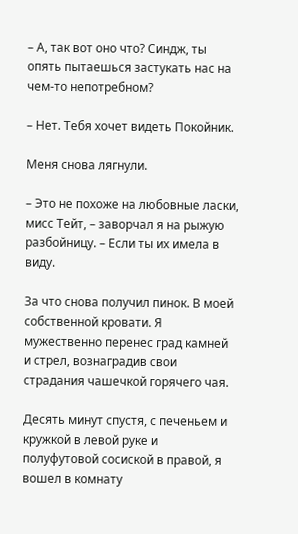– А, так вот оно что? Синдж, ты опять пытаешься застукать нас на чем-то непотребном?

– Нет. Тебя хочет видеть Покойник.

Меня снова лягнули.

– Это не похоже на любовные ласки, мисс Тейт, – заворчал я на рыжую разбойницу. – Если ты их имела в виду.

За что снова получил пинок. В моей собственной кровати. Я мужественно перенес град камней и стрел, вознаградив свои страдания чашечкой горячего чая.

Десять минут спустя, с печеньем и кружкой в левой руке и полуфутовой сосиской в правой, я вошел в комнату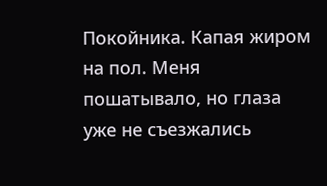Покойника. Капая жиром на пол. Меня пошатывало, но глаза уже не съезжались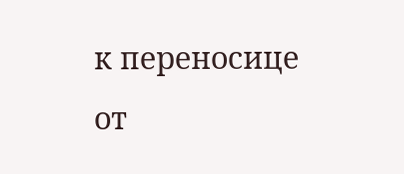к переносице от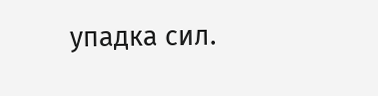упадка сил.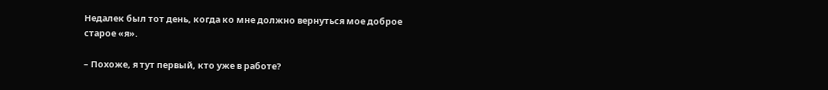Недалек был тот день, когда ко мне должно вернуться мое доброе старое «я».

– Похоже, я тут первый, кто уже в работе?